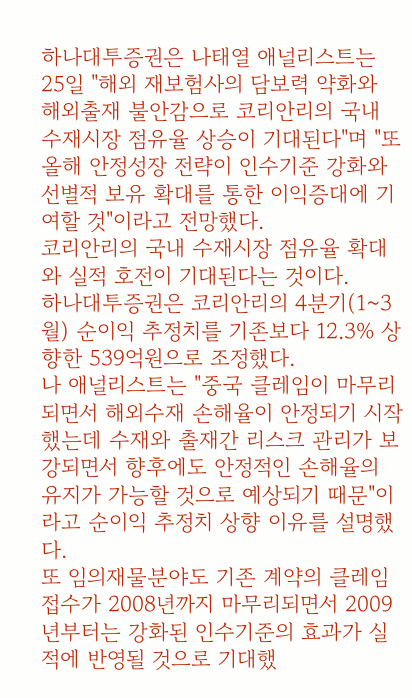하나대투증권은 나태열 애널리스트는 25일 "해외 재보험사의 담보력 약화와 해외출재 불안감으로 코리안리의 국내 수재시장 점유율 상승이 기대된다"며 "또 올해 안정성장 전략이 인수기준 강화와 선별적 보유 확대를 통한 이익증대에 기여할 것"이라고 전망했다.
코리안리의 국내 수재시장 점유율 확대와 실적 호전이 기대된다는 것이다.
하나대투증권은 코리안리의 4분기(1~3월) 순이익 추정치를 기존보다 12.3% 상향한 539억원으로 조정했다.
나 애널리스트는 "중국 클레임이 마무리되면서 해외수재 손해율이 안정되기 시작했는데 수재와 출재간 리스크 관리가 보강되면서 향후에도 안정적인 손해율의 유지가 가능할 것으로 예상되기 때문"이라고 순이익 추정치 상향 이유를 설명했다.
또 임의재물분야도 기존 계약의 클레임 접수가 2008년까지 마무리되면서 2009년부터는 강화된 인수기준의 효과가 실적에 반영될 것으로 기대했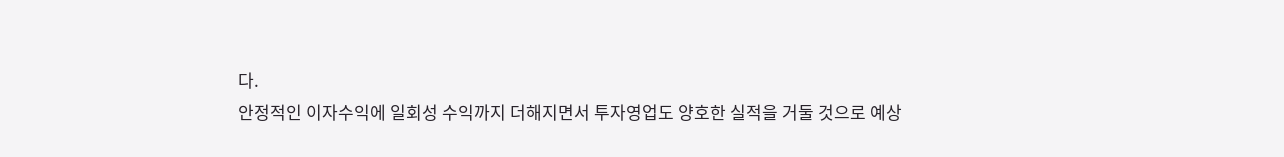다.
안정적인 이자수익에 일회성 수익까지 더해지면서 투자영업도 양호한 실적을 거둘 것으로 예상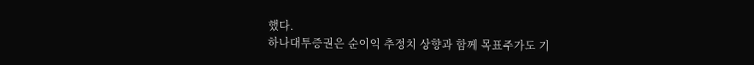했다.
하나대투증권은 순이익 추정치 상향과 함께 목표주가도 기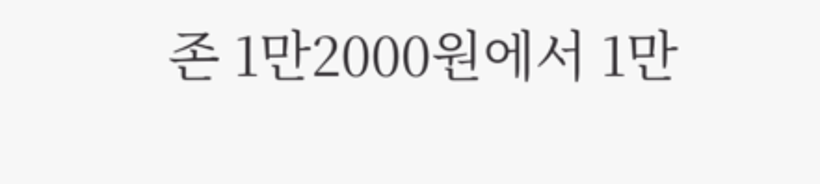존 1만2000원에서 1만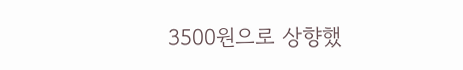3500원으로 상향했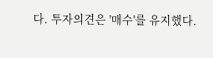다. 투자의견은 '매수'를 유지했다.